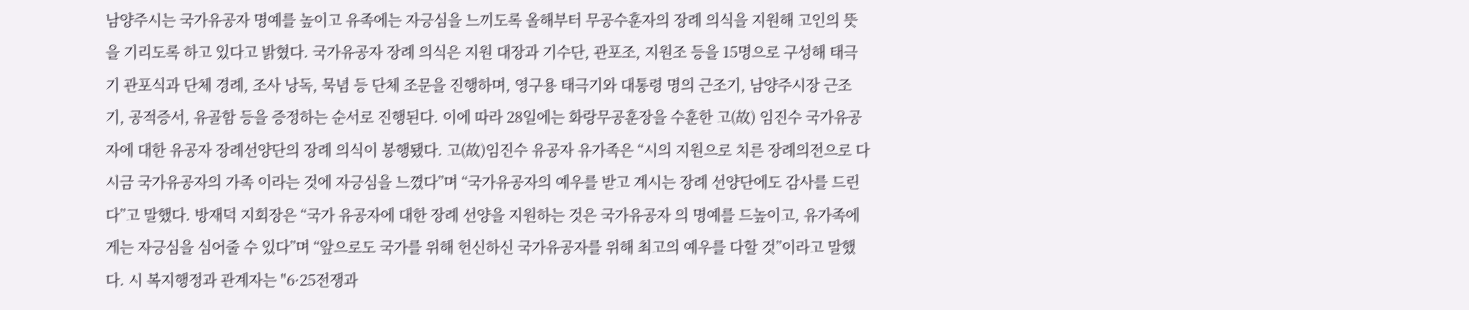남양주시는 국가유공자 명예를 높이고 유족에는 자긍심을 느끼도록 올해부터 무공수훈자의 장례 의식을 지원해 고인의 뜻을 기리도록 하고 있다고 밝혔다. 국가유공자 장례 의식은 지원 대장과 기수단, 관포조, 지원조 등을 15명으로 구성해 태극기 관포식과 단체 경례, 조사 낭독, 묵념 등 단체 조문을 진행하며, 영구용 태극기와 대통령 명의 근조기, 남양주시장 근조기, 공적증서, 유골함 등을 증정하는 순서로 진행된다. 이에 따라 28일에는 화랑무공훈장을 수훈한 고(故) 임진수 국가유공자에 대한 유공자 장례선양단의 장례 의식이 봉행됐다. 고(故)임진수 유공자 유가족은 “시의 지원으로 치른 장례의전으로 다시금 국가유공자의 가족 이라는 것에 자긍심을 느꼈다”며 “국가유공자의 예우를 받고 계시는 장례 선양단에도 감사를 드린다”고 말했다. 방재덕 지회장은 “국가 유공자에 대한 장례 선양을 지원하는 것은 국가유공자 의 명예를 드높이고, 유가족에게는 자긍심을 심어줄 수 있다”며 “앞으로도 국가를 위해 헌신하신 국가유공자를 위해 최고의 예우를 다할 것”이라고 말했다. 시 복지행정과 관계자는 "6·25전쟁과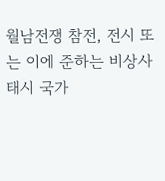월남전쟁 참전, 전시 또는 이에 준하는 비상사태시 국가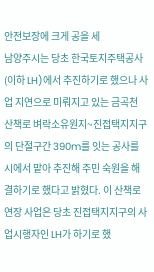안전보장에 크게 공을 세
남양주시는 당초 한국토지주택공사(이하 LH)에서 추진하기로 했으나 사업 지연으로 미뤄지고 있는 금곡천 산책로 벼락소유원지~진접택지지구의 단절구간 390m를 잇는 공사를 시에서 맡아 추진해 주민 숙원을 해결하기로 했다고 밝혔다. 이 산책로 연장 사업은 당초 진접택지지구의 사업시행자인 LH가 하기로 했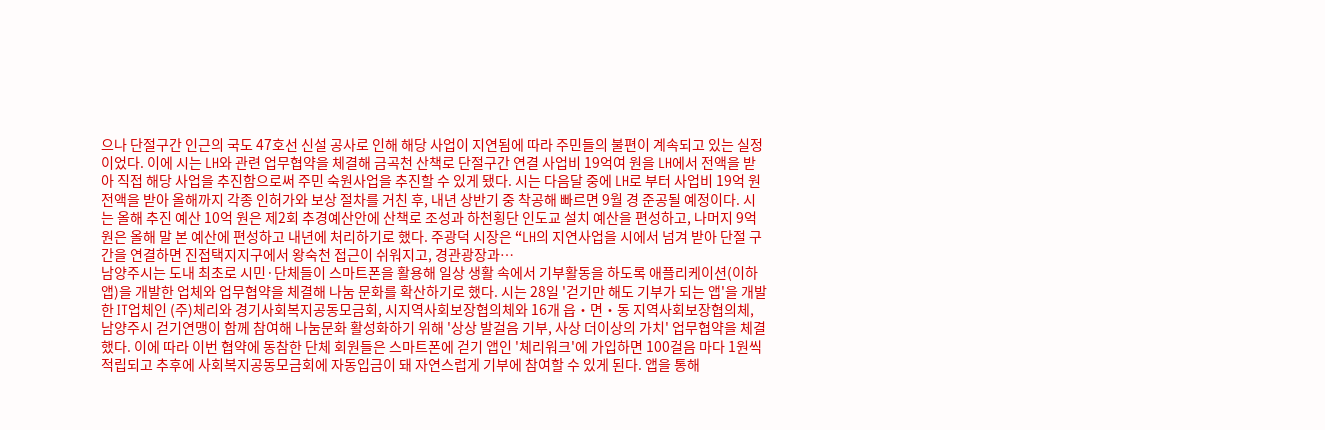으나 단절구간 인근의 국도 47호선 신설 공사로 인해 해당 사업이 지연됨에 따라 주민들의 불편이 계속되고 있는 실정이었다. 이에 시는 LH와 관련 업무협약을 체결해 금곡천 산책로 단절구간 연결 사업비 19억여 원을 LH에서 전액을 받아 직접 해당 사업을 추진함으로써 주민 숙원사업을 추진할 수 있게 됐다. 시는 다음달 중에 LH로 부터 사업비 19억 원 전액을 받아 올해까지 각종 인허가와 보상 절차를 거친 후, 내년 상반기 중 착공해 빠르면 9월 경 준공될 예정이다. 시는 올해 추진 예산 10억 원은 제2회 추경예산안에 산책로 조성과 하천횡단 인도교 설치 예산을 편성하고, 나머지 9억 원은 올해 말 본 예산에 편성하고 내년에 처리하기로 했다. 주광덕 시장은 “LH의 지연사업을 시에서 넘겨 받아 단절 구간을 연결하면 진접택지지구에서 왕숙천 접근이 쉬워지고, 경관광장과…
남양주시는 도내 최초로 시민·단체들이 스마트폰을 활용해 일상 생활 속에서 기부활동을 하도록 애플리케이션(이하 앱)을 개발한 업체와 업무협약을 체결해 나눔 문화를 확산하기로 했다. 시는 28일 '걷기만 해도 기부가 되는 앱'을 개발한 IT업체인 (주)체리와 경기사회복지공동모금회, 시지역사회보장협의체와 16개 읍‧면‧동 지역사회보장협의체, 남양주시 걷기연맹이 함께 참여해 나눔문화 활성화하기 위해 '상상 발걸음 기부, 사상 더이상의 가치' 업무협약을 체결했다. 이에 따라 이번 협약에 동참한 단체 회원들은 스마트폰에 걷기 앱인 '체리워크'에 가입하면 100걸음 마다 1원씩 적립되고 추후에 사회복지공동모금회에 자동입금이 돼 자연스럽게 기부에 참여할 수 있게 된다. 앱을 통해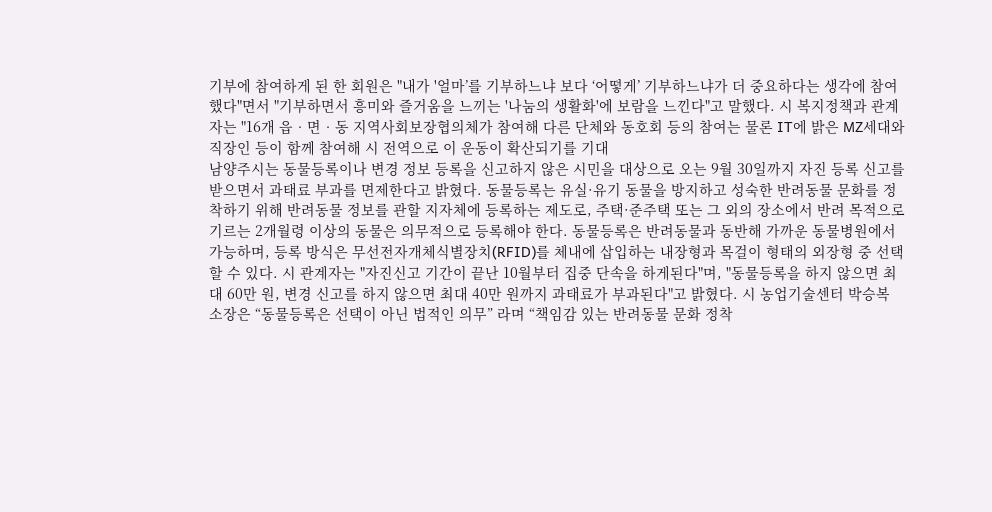기부에 참여하게 된 한 회원은 "내가 '얼마’를 기부하느냐 보다 ‘어떻게’ 기부하느냐가 더 중요하다는 생각에 참여했다"면서 "기부하면서 흥미와 즐거움을 느끼는 '나눔의 생활화'에 보람을 느낀다"고 말했다. 시 복지정책과 관계자는 "16개 읍‧면‧동 지역사회보장협의체가 참여해 다른 단체와 동호회 등의 참여는 물론 IT에 밝은 MZ세대와 직장인 등이 함께 참여해 시 전역으로 이 운동이 확산되기를 기대
남양주시는 동물등록이나 변경 정보 등록을 신고하지 않은 시민을 대상으로 오는 9월 30일까지 자진 등록 신고를 받으면서 과태료 부과를 면제한다고 밝혔다. 동물등록는 유실·유기 동물을 방지하고 성숙한 반려동물 문화를 정착하기 위해 반려동물 정보를 관할 지자체에 등록하는 제도로, 주택·준주택 또는 그 외의 장소에서 반려 목적으로 기르는 2개월령 이상의 동물은 의무적으로 등록해야 한다. 동물등록은 반려동물과 동반해 가까운 동물병원에서 가능하며, 등록 방식은 무선전자개체식별장치(RFID)를 체내에 삽입하는 내장형과 목걸이 형태의 외장형 중 선택할 수 있다. 시 관계자는 "자진신고 기간이 끝난 10월부터 집중 단속을 하게된다"며, "동물등록을 하지 않으면 최대 60만 원, 변경 신고를 하지 않으면 최대 40만 원까지 과태료가 부과된다"고 밝혔다. 시 농업기술센터 박승복 소장은 “동물등록은 선택이 아닌 법적인 의무” 라며 “책임감 있는 반려동물 문화 정착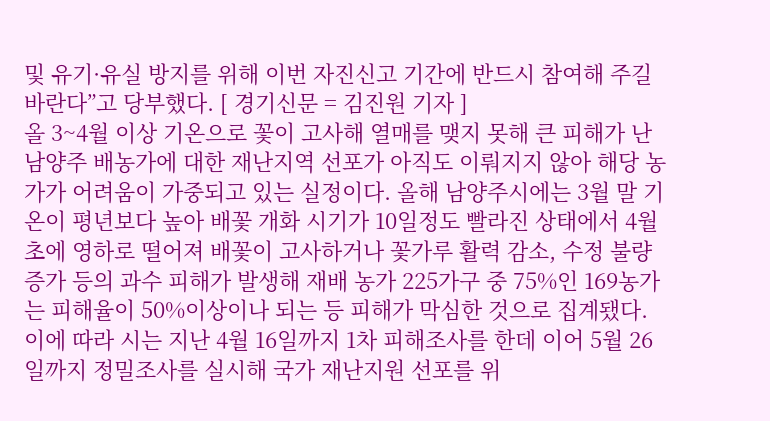및 유기·유실 방지를 위해 이번 자진신고 기간에 반드시 참여해 주길 바란다”고 당부했다. [ 경기신문 = 김진원 기자 ]
올 3~4월 이상 기온으로 꽃이 고사해 열매를 맺지 못해 큰 피해가 난 남양주 배농가에 대한 재난지역 선포가 아직도 이뤄지지 않아 해당 농가가 어려움이 가중되고 있는 실정이다. 올해 남양주시에는 3월 말 기온이 평년보다 높아 배꽃 개화 시기가 10일정도 빨라진 상태에서 4월 초에 영하로 떨어져 배꽃이 고사하거나 꽃가루 활력 감소, 수정 불량 증가 등의 과수 피해가 발생해 재배 농가 225가구 중 75%인 169농가는 피해율이 50%이상이나 되는 등 피해가 막심한 것으로 집계됐다. 이에 따라 시는 지난 4월 16일까지 1차 피해조사를 한데 이어 5월 26일까지 정밀조사를 실시해 국가 재난지원 선포를 위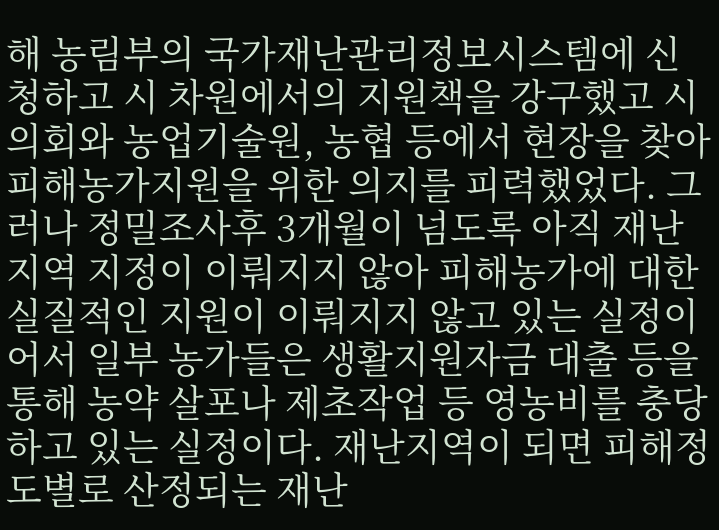해 농림부의 국가재난관리정보시스템에 신청하고 시 차원에서의 지원책을 강구했고 시 의회와 농업기술원, 농협 등에서 현장을 찾아 피해농가지원을 위한 의지를 피력했었다. 그러나 정밀조사후 3개월이 넘도록 아직 재난지역 지정이 이뤄지지 않아 피해농가에 대한 실질적인 지원이 이뤄지지 않고 있는 실정이어서 일부 농가들은 생활지원자금 대출 등을 통해 농약 살포나 제초작업 등 영농비를 충당하고 있는 실정이다. 재난지역이 되면 피해정도별로 산정되는 재난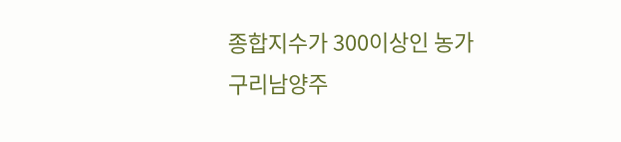종합지수가 300이상인 농가
구리남양주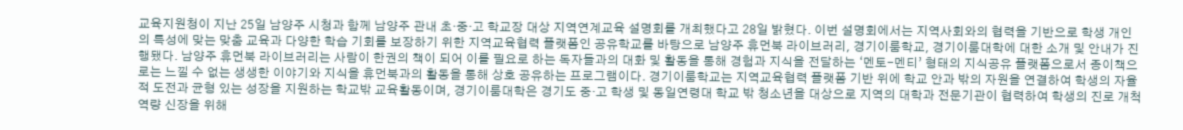교육지원청이 지난 25일 남양주 시청과 함께 남양주 관내 초·중·고 학교장 대상 지역연계교육 설명회를 개최했다고 28일 밝혔다. 이번 설명회에서는 지역사회와의 협력을 기반으로 학생 개인의 특성에 맞는 맞춤 교육과 다양한 학습 기회를 보장하기 위한 지역교육협력 플랫폼인 공유학교를 바탕으로 남양주 휴먼북 라이브러리, 경기이룸학교, 경기이룸대학에 대한 소개 및 안내가 진행됐다. 남양주 휴먼북 라이브러리는 사람이 한권의 책이 되어 이를 필요로 하는 독자들과의 대화 및 활동을 통해 경험과 지식을 전달하는 ‘멘토-멘티’ 형태의 지식공유 플랫폼으로서 종이책으로는 느낄 수 없는 생생한 이야기와 지식을 휴먼북과의 활동을 통해 상호 공유하는 프로그램이다. 경기이룸학교는 지역교육협력 플랫폼 기반 위에 학교 안과 밖의 자원을 연결하여 학생의 자율적 도전과 균형 있는 성장을 지원하는 학교밖 교육활동이며, 경기이룸대학은 경기도 중·고 학생 및 동일연령대 학교 밖 청소년을 대상으로 지역의 대학과 전문기관이 협력하여 학생의 진로 개척 역량 신장을 위해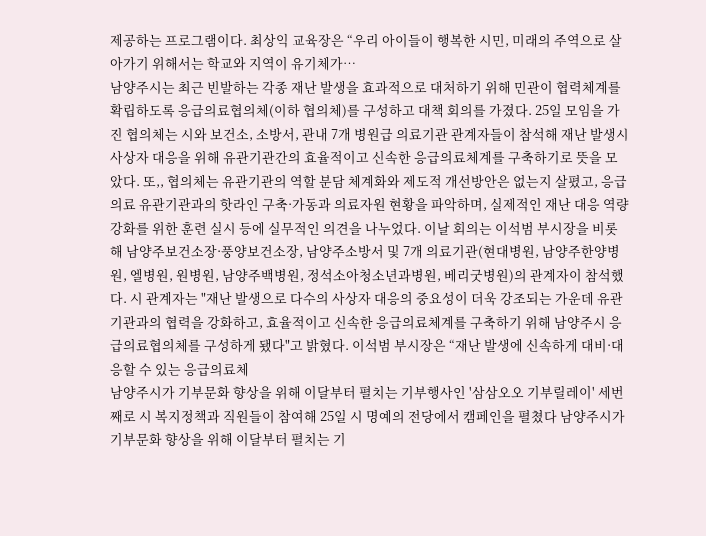제공하는 프로그램이다. 최상익 교육장은 “우리 아이들이 행복한 시민, 미래의 주역으로 살아가기 위해서는 학교와 지역이 유기체가…
남양주시는 최근 빈발하는 각종 재난 발생을 효과적으로 대처하기 위해 민관이 협력체계를 확립하도록 응급의료협의체(이하 협의체)를 구성하고 대책 회의를 가졌다. 25일 모임을 가진 협의체는 시와 보건소, 소방서, 관내 7개 병원급 의료기관 관계자들이 참석해 재난 발생시 사상자 대응을 위해 유관기관간의 효율적이고 신속한 응급의료체계를 구축하기로 뜻을 모았다. 또,, 협의체는 유관기관의 역할 분담 체계화와 제도적 개선방안은 없는지 살폈고, 응급의료 유관기관과의 핫라인 구축·가동과 의료자원 현황을 파악하며, 실제적인 재난 대응 역량 강화를 위한 훈련 실시 등에 실무적인 의견을 나누었다. 이날 회의는 이석범 부시장을 비롯해 남양주보건소장·풍양보건소장, 남양주소방서 및 7개 의료기관(현대병원, 남양주한양병원, 엘병원, 원병원, 남양주백병원, 정석소아청소년과병원, 베리굿병원)의 관계자이 참석했다. 시 관계자는 "재난 발생으로 다수의 사상자 대응의 중요성이 더욱 강조되는 가운데 유관기관과의 협력을 강화하고, 효율적이고 신속한 응급의료체계를 구축하기 위해 남양주시 응급의료협의체를 구성하게 됐다"고 밝혔다. 이석범 부시장은 “재난 발생에 신속하게 대비·대응할 수 있는 응급의료체
남양주시가 기부문화 향상을 위해 이달부터 펼치는 기부행사인 '삼삼오오 기부릴레이' 세번째로 시 복지정책과 직원들이 참여해 25일 시 명예의 전당에서 캠페인을 펼쳤다 남양주시가 기부문화 향상을 위해 이달부터 펼치는 기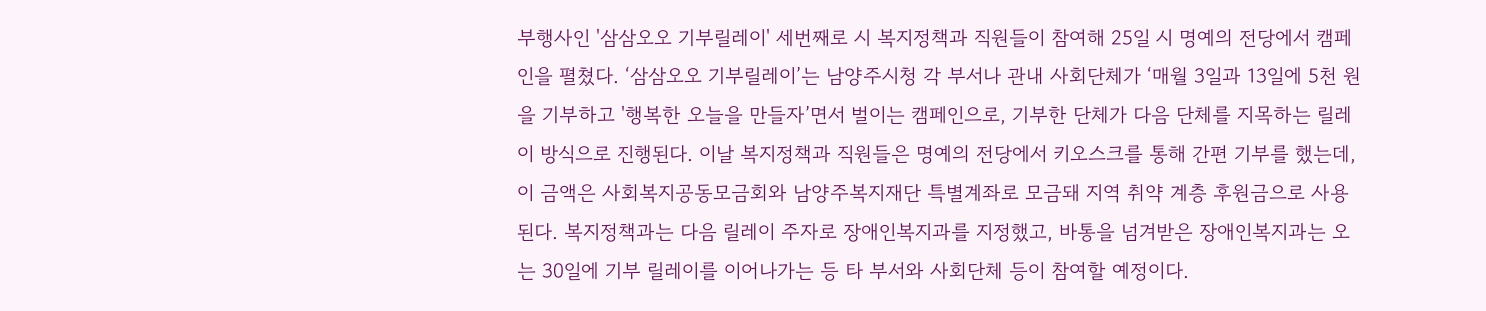부행사인 '삼삼오오 기부릴레이' 세번째로 시 복지정책과 직원들이 참여해 25일 시 명예의 전당에서 캠페인을 펼쳤다. ‘삼삼오오 기부릴레이’는 남양주시청 각 부서나 관내 사회단체가 ‘매월 3일과 13일에 5천 원을 기부하고 '행복한 오늘을 만들자’면서 벌이는 캠페인으로, 기부한 단체가 다음 단체를 지목하는 릴레이 방식으로 진행된다. 이날 복지정책과 직원들은 명예의 전당에서 키오스크를 통해 간편 기부를 했는데, 이 금액은 사회복지공동모금회와 남양주복지재단 특별계좌로 모금돼 지역 취약 계층 후원금으로 사용된다. 복지정책과는 다음 릴레이 주자로 장애인복지과를 지정했고, 바통을 넘겨받은 장애인복지과는 오는 30일에 기부 릴레이를 이어나가는 등 타 부서와 사회단체 등이 참여할 예정이다.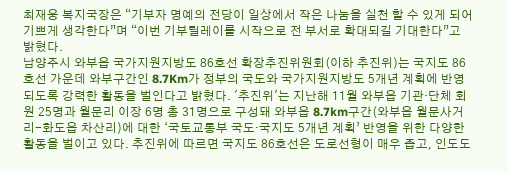최재웅 복지국장은 “기부자 명예의 전당이 일상에서 작은 나눔을 실천 할 수 있게 되어 기쁘게 생각한다”며 “이번 기부릴레이를 시작으로 전 부서로 확대되길 기대한다”고 밝혔다.
남양주시 와부읍 국가지원지방도 86호선 확장추진위원회(이하 추진위)는 국지도 86호선 가운데 와부구간인 8.7Km가 정부의 국도와 국가지원지방도 5개년 계획에 반영되도록 강력한 활동을 벌인다고 밝혔다. '추진위'는 지난해 11월 와부읍 기관·단체 회원 25명과 월문리 이장 6명 총 31명으로 구성돼 와부읍 8.7km구간(와부읍 월문사거리-화도읍 차산리)에 대한 ‘국토교통부 국도·국지도 5개년 계획’ 반영을 위한 다양한 활동을 벌이고 있다. 추진위에 따르면 국지도 86호선은 도로선형이 매우 좁고, 인도도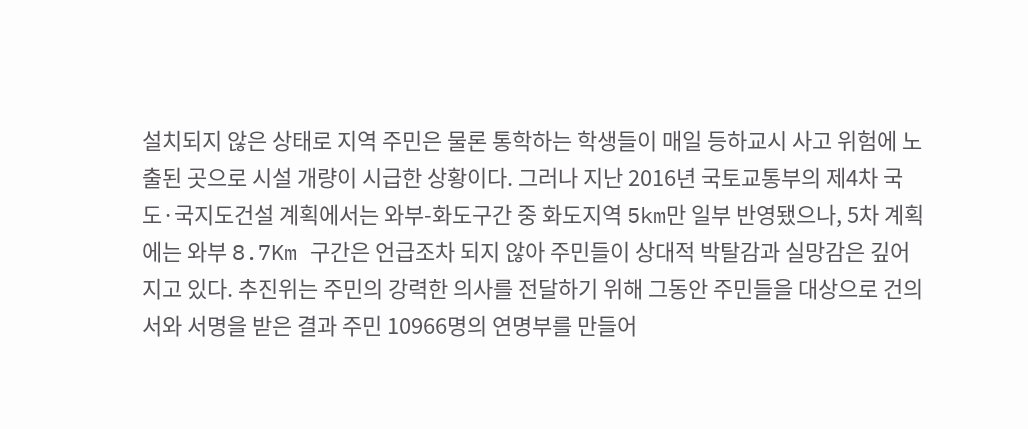설치되지 않은 상태로 지역 주민은 물론 통학하는 학생들이 매일 등하교시 사고 위험에 노출된 곳으로 시설 개량이 시급한 상황이다. 그러나 지난 2016년 국토교통부의 제4차 국도·국지도건설 계획에서는 와부-화도구간 중 화도지역 5km만 일부 반영됐으나, 5차 계획에는 와부 8.7Km 구간은 언급조차 되지 않아 주민들이 상대적 박탈감과 실망감은 깊어지고 있다. 추진위는 주민의 강력한 의사를 전달하기 위해 그동안 주민들을 대상으로 건의서와 서명을 받은 결과 주민 10966명의 연명부를 만들어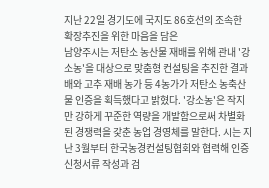지난 22일 경기도에 국지도 86호선의 조속한 확장추진을 위한 마음을 담은
남양주시는 저탄소 농산물 재배를 위해 관내 '강소농'을 대상으로 맞춤형 컨설팅을 추진한 결과 배와 고추 재배 농가 등 4농가가 저탄소 농축산물 인증을 획득했다고 밝혔다. '강소농'은 작지만 강하게 꾸준한 역량을 개발함으로써 차별화된 경쟁력을 갗춘 농업 경영체를 말한다. 시는 지난 3월부터 한국농경컨설팅협회와 협력해 인증 신청서류 작성과 검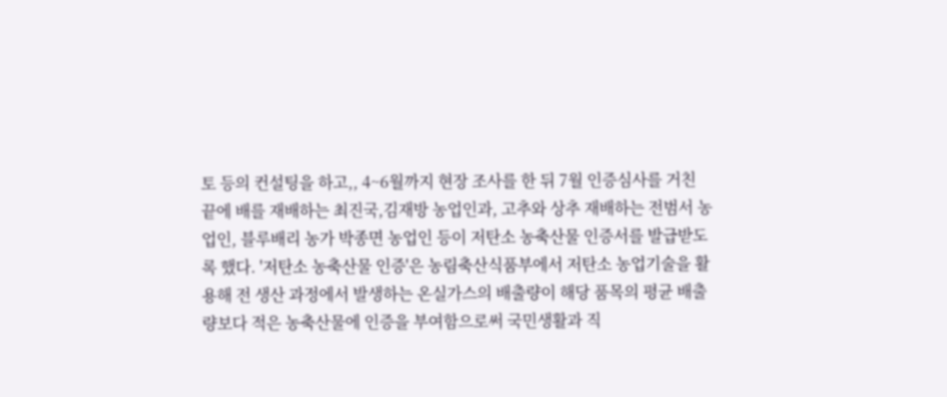토 등의 컨설팅을 하고,, 4~6월까지 현장 조사를 한 뒤 7월 인증심사를 거친 끝에 배를 재배하는 최진국,김재방 농업인과, 고추와 상추 재배하는 전범서 농업인, 블루배리 농가 박종면 농업인 등이 저탄소 농축산물 인증서를 발급받도록 했다. '저탄소 농축산물 인증'은 농림축산식품부에서 저탄소 농업기술을 활용해 전 생산 과정에서 발생하는 온실가스의 배출량이 해당 품목의 평균 배출량보다 적은 농축산물에 인증을 부여함으로써 국민생활과 직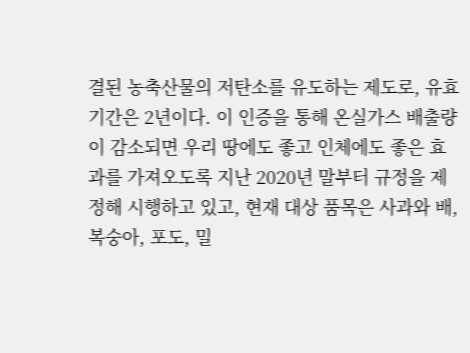결된 농축산물의 저탄소를 유도하는 제도로, 유효기간은 2년이다. 이 인증을 통해 온실가스 배출량이 감소되면 우리 땅에도 좋고 인체에도 좋은 효과를 가져오도록 지난 2020년 말부터 규정을 제정해 시행하고 있고, 현재 대상 품목은 사과와 배, 복숭아, 포도, 밀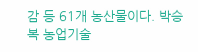감 등 61개 농산물이다. 박승복 농업기술